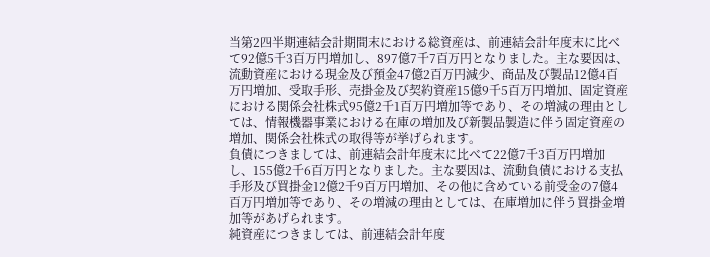当第2四半期連結会計期間末における総資産は、前連結会計年度末に比べて92億5千3百万円増加し、897億7千7百万円となりました。主な要因は、流動資産における現金及び預金47億2百万円減少、商品及び製品12億4百万円増加、受取手形、売掛金及び契約資産15億9千5百万円増加、固定資産における関係会社株式95億2千1百万円増加等であり、その増減の理由としては、情報機器事業における在庫の増加及び新製品製造に伴う固定資産の増加、関係会社株式の取得等が挙げられます。
負債につきましては、前連結会計年度末に比べて22億7千3百万円増加し、155億2千6百万円となりました。主な要因は、流動負債における支払手形及び買掛金12億2千9百万円増加、その他に含めている前受金の7億4百万円増加等であり、その増減の理由としては、在庫増加に伴う買掛金増加等があげられます。
純資産につきましては、前連結会計年度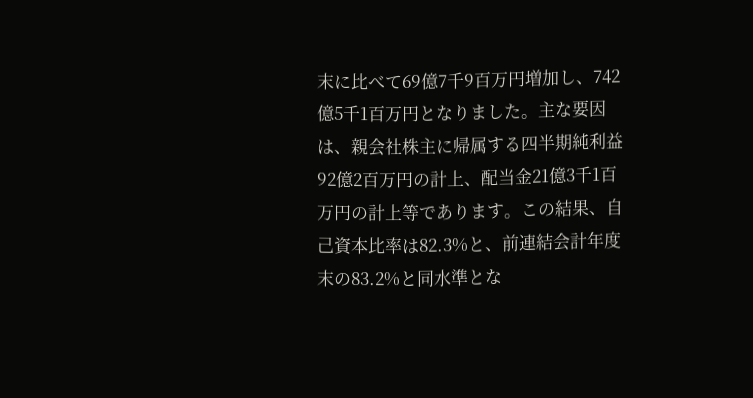末に比べて69億7千9百万円増加し、742億5千1百万円となりました。主な要因は、親会社株主に帰属する四半期純利益92億2百万円の計上、配当金21億3千1百万円の計上等であります。この結果、自己資本比率は82.3%と、前連結会計年度末の83.2%と同水準とな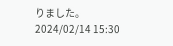りました。
2024/02/14 15:30